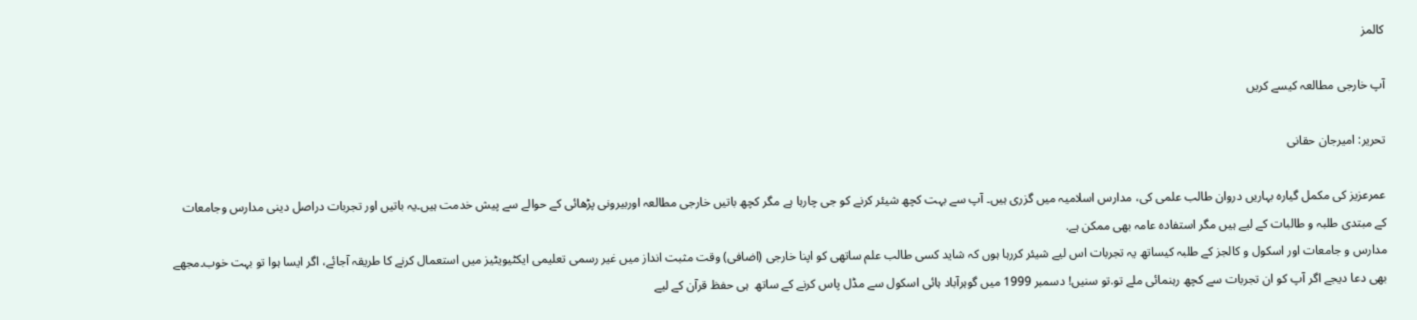کالمز

آپ خارجی مطالعہ کیسے کریں

تحریر: امیرجان حقانی

عمرعزیز کی مکمل گیارہ بہاریں دروان طالب علمی کی، مدارس اسلامیہ میں گزری ہیں۔ آپ سے بہت کچھ شیئر کرنے کو جی چارہا ہے مگر کچھ باتیں خارجی مطالعہ اوربیرونی پڑھائی کے حوالے سے پیش خدمت ہیں۔یہ باتیں اور تجربات دراصل دینی مدارس وجامعات کے مبتدی طلبہ و طالبات کے لیے ہیں مگر استفادہ عامہ بھی ممکن ہے.
مدارس و جامعات اور اسکول و کالجز کے طلبہ کیساتھ یہ تجربات اس لیے شیئر کررہا ہوں کہ شاید کسی طالب علم ساتھی کو اپنا خارجی (اضافی) وقت مثبت انداز میں غیر رسمی تعلیمی ایکٹیویٹیز میں استعمال کرنے کا طریقہ آجائے، اگر ایسا ہوا تو بہت خوب۔مجھے بھی دعا دیجے اگر آپ کو ان تجربات سے کچھ رہنمائی ملے تو.تو سنیں! دسمبر 1999 میں گوہرآباد ہائی اسکول سے مڈل پاس کرنے کے ساتھ  ہی حفظ قرآن کے لیے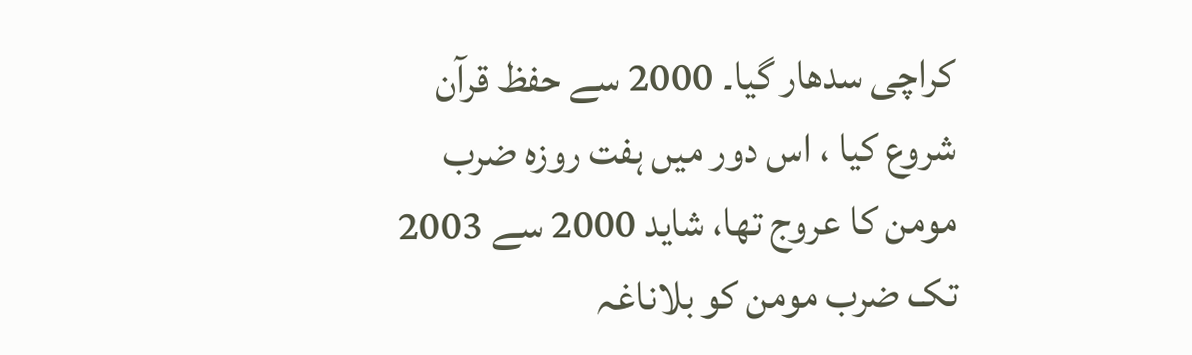کراچی سدھار گیا۔ 2000 سے حفظ قرآن شروع کیا ، اس دور میں ہفت روزہ ضرب مومن کا عروج تھا، شاید 2000 سے 2003 تک ضرب مومن کو بلاناغہ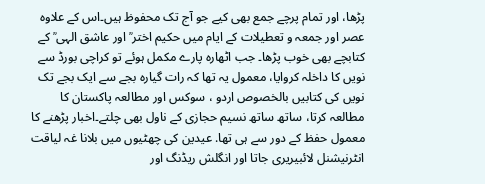پڑھا، اور تمام پرچے جمع بھی کیے جو آج تک محفوظ ہیں۔اس کے علاوہ عصر اور جمعہ و تعطیلات کے ایام میں حکیم اختر ؒ اور عاشق الہی ؒ کے کتابچے بھی خوب پڑھا۔ جب اٹھارہ پارے مکمل ہوئے تو کراچی بورڈ سے نویں کا داخلہ کروایا، معمول یہ تھا کہ رات گیارہ بجے سے ایک بجے تک نویں کی کتابیں بالخصوص اردو ، سوکس اور مطالعہ پاکستان کا مطالعہ کرتا، ساتھ ساتھ نسیم حجازی کے ناول بھی چلتے۔اخبار پڑھنے کا معمول حفظ کے دور سے ہی تھا. عیدین کی چھٹیوں میں بلانا غہ لیاقت انٹرنیشنل لائبیریری جاتا اور انگلش ریڈنگ اور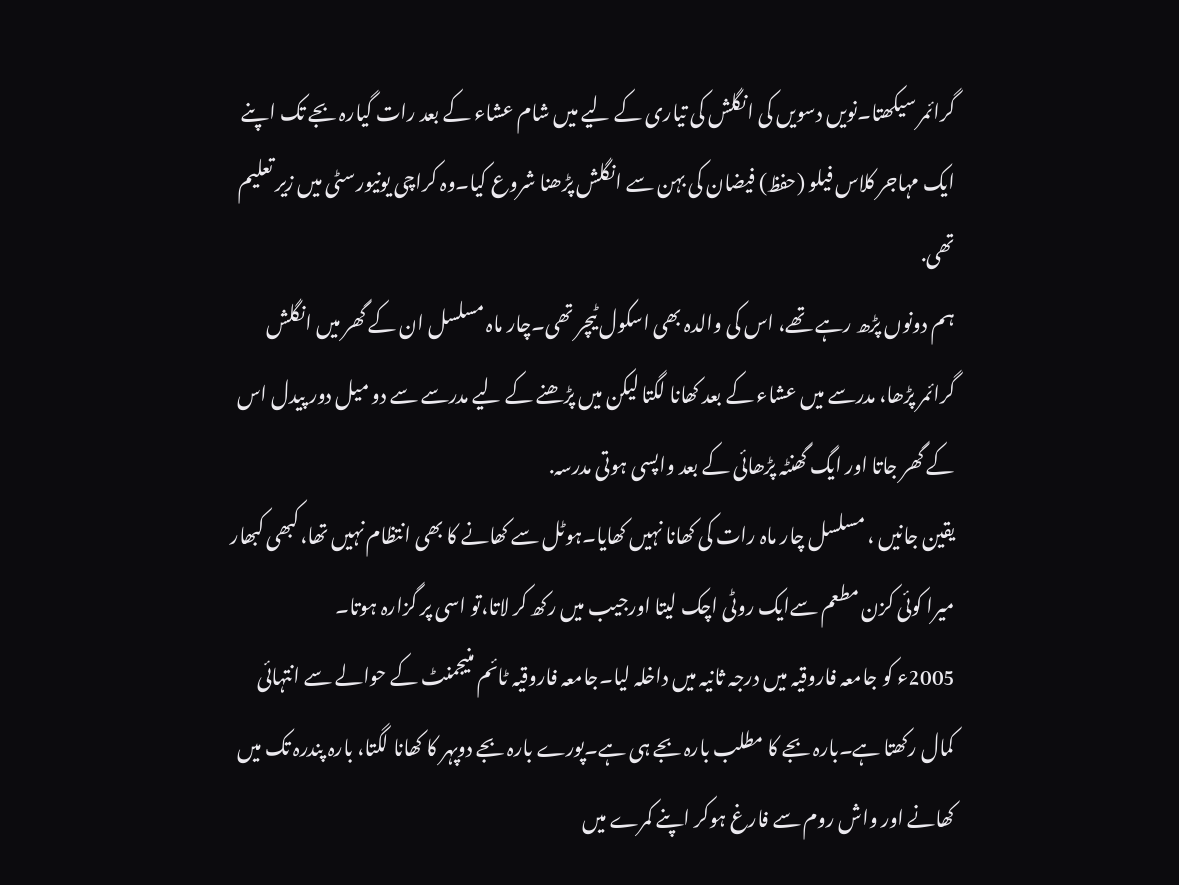گرائمر سیکھتا۔نویں دسویں کی انگلش کی تیاری کے لیے میں شام عشاء کے بعد رات گیارہ بجے تک اپنے ایک مہاجر کلاس فیلو (حفظ) فیضان کی بہن سے انگلش پڑھنا شروع کیا۔وہ کراچی یونیورسٹی میں زیر تعلیم تھی.
ہم دونوں پڑھ رہے تھے، اس کی والدہ بھی اسکول ٹیچر تھی۔چار ماہ مسلسل ان کے گھر میں انگلش گرائمر پڑھا، مدرسے میں عشاء کے بعد کھانا لگتا لیکن میں پڑھنے کے لیے مدرسے سے دو میل دور پیدل اس کے گھر جاتا اور ایگ گھنٹہ پڑھائی کے بعد واپسی ہوتی مدرسہ.
یقین جانیں ، مسلسل چار ماہ رات کی کھانا نہیں کھایا۔ہوٹل سے کھانے کا بھی انتظام نہیں تھا،کبھی کبھار میرا کوئی کزن مطعم سےایک روٹی اچک لیتا اورجیب میں رکھ کر لاتا،تو اسی پر گزارہ ہوتا۔
2005ء کو جامعہ فاروقیہ میں درجہ ثانیہ میں داخلہ لیا۔جامعہ فاروقیہ ٹائم منیجمنٹ کے حوالے سے انتہائی کمال رکھتا ہے۔بارہ بجے کا مطلب بارہ بجے ہی ہے۔پورے بارہ بجے دوپہر کا کھانا لگتا، بارہ پندرہ تک میں کھانے اور واش روم سے فارغ ہوکر اپنے کمرے میں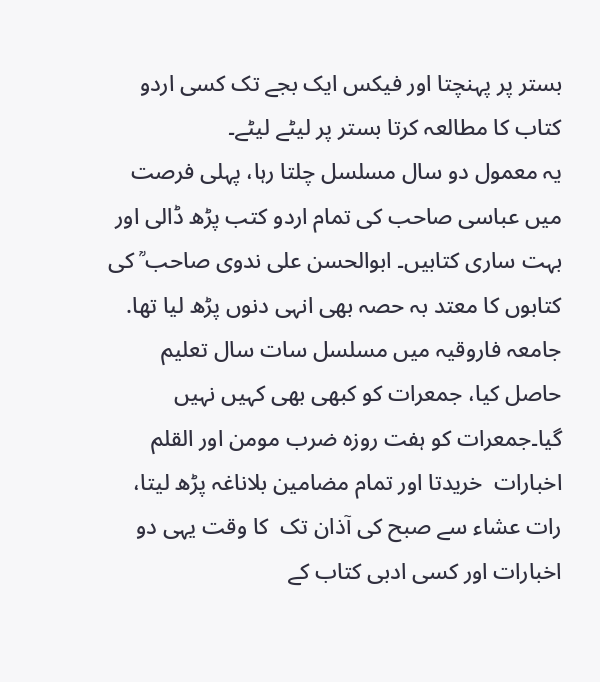بستر پر پہنچتا اور فیکس ایک بجے تک کسی اردو کتاب کا مطالعہ کرتا بستر پر لیٹے لیٹے۔
یہ معمول دو سال مسلسل چلتا رہا، پہلی فرصت میں عباسی صاحب کی تمام اردو کتب پڑھ ڈالی اور بہت ساری کتابیں۔ ابوالحسن علی ندوی صاحب ؒ کی کتابوں کا معتد بہ حصہ بھی انہی دنوں پڑھ لیا تھا.
جامعہ فاروقیہ میں مسلسل سات سال تعلیم حاصل کیا، جمعرات کو کبھی بھی کہیں نہیں گیا۔جمعرات کو ہفت روزہ ضرب مومن اور القلم  اخبارات  خریدتا اور تمام مضامین بلاناغہ پڑھ لیتا، رات عشاء سے صبح کی آذان تک  کا وقت یہی دو اخبارات اور کسی ادبی کتاب کے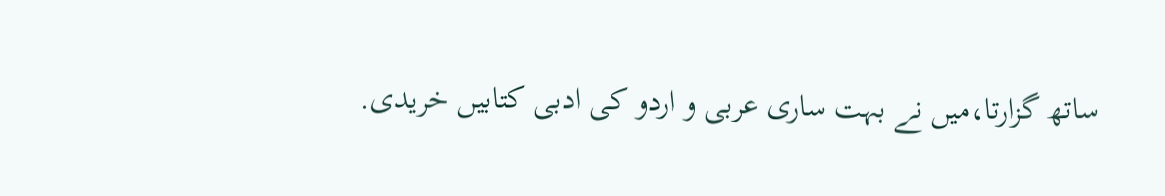ساتھ گزارتا،میں نے بہت ساری عربی و اردو کی ادبی کتابیں خریدی.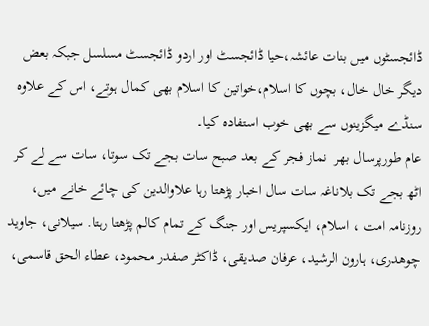ڈائجسٹوں میں بنات عائشہ،حیا ڈائجسٹ اور اردو ڈائجسٹ مسلسل جبکہ بعض دیگر خال خال، بچوں کا اسلام،خواتین کا اسلام بھی کمال ہوتے، اس کے علاوہ سنڈے میگزینوں سے بھی خوب استفادہ کیا۔
عام طورپرسال بھر  نماز فجر کے بعد صبح سات بجے تک سوتا، سات سے لے کر اٹھ بجے تک بلاناغہ سات سال اخبار پڑھتا رہا علاوالدین کی چائے خانے میں، روزنامہ امت ، اسلام، ایکسپریس اور جنگ کے تمام کالم پڑھتا رہتا. سیلانی، جاوید چوھدری، ہارون الرشید، عرفان صدیقی، ڈاکٹر صفدر محمود، عطاء الحق قاسمی،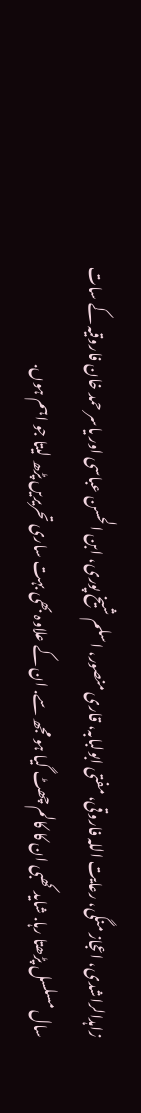زاہدالراشدی، اعجاز منگی، رعایت اللہ فاروقی، مفتی ابولبابہ، قاری منصور، اسلم شیخ پوری، ابن الحسن عباسی اور یاسر حمد خان فاروقیہ کے سات سال مسلسل پڑھتا رہا. شاید کھبی ان کا کالم چھٹ گیا ہو مجھ سے. ان کے علاوہ بھی بہت ساری تحریریں پڑھ لیتا جو اہم ہوں.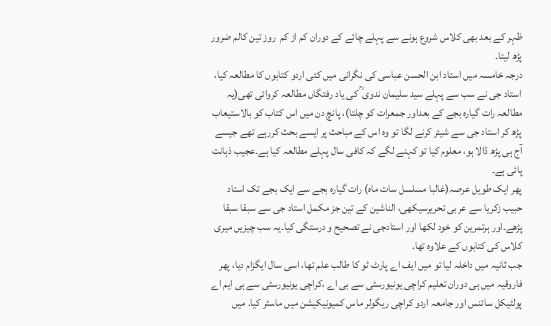ظہر کے بعد بھی کلاس شروع ہونے سے پہلے چائے کے دوران کم از کم  روز تین کالم ضرور پڑھ لیتا۔
درجہ خامسہ میں استاد ابن الحسن عباسی کی نگرانی میں کئی اردو کتابوں کا مطالعہ کیا، استاد جی نے سب سے پہلے سید سلیمان ندوی ؒ کی یاد رفتگاں مطالعہ کروائی تھی(یہ مطالعہ رات گیارہ بجے کے بعداور جمعرات کو چلتا)، پانچ دن میں اس کتاب کو بالاستیعاب پڑھ کر استاد جی سے شیئر کرنے لگا تو وہ اس کے مباحث پر ایسے بحث کررہے تھے جیسے آج ہی پڑھ ڈالا ہو، معلوم کیا تو کہنے لگے کہ کافی سال پہلے مطالعہ کیا ہے۔عجیب ذہانت پائی ہے۔
پھر ایک طویل عرصہ(غالبا مسلسل سات ماہ) رات گیارہ بجے سے ایک بجے تک استاد حبیب زکریا سے عربی تحریرسیکھی، الناشین کے تین جز مکمل استاد جی سے سبقا سبقا پڑھے۔اور ہرتمرین کو خود لکھا اور استادجی نے تصحیح و درستگی کیا۔یہ سب چیزیں میری کلاس کی کتابوں کے علاوہ تھا.
جب ثانیہ میں داخلہ لیا تو میں ایف اے پارٹ ٹو کا طالب علم تھا، اسی سال ایگزام دیا، پھر فاروقیہ میں ہی دوران تعلیم کراچی یونیورسٹی سے بی اے ،کراچی یونیورسٹی سے ہی ایم اے پولٹیکل سائنس اور جامعہ اردو کراچی ریگولر ماس کمیونیکیشن میں ماسٹر کیا. میں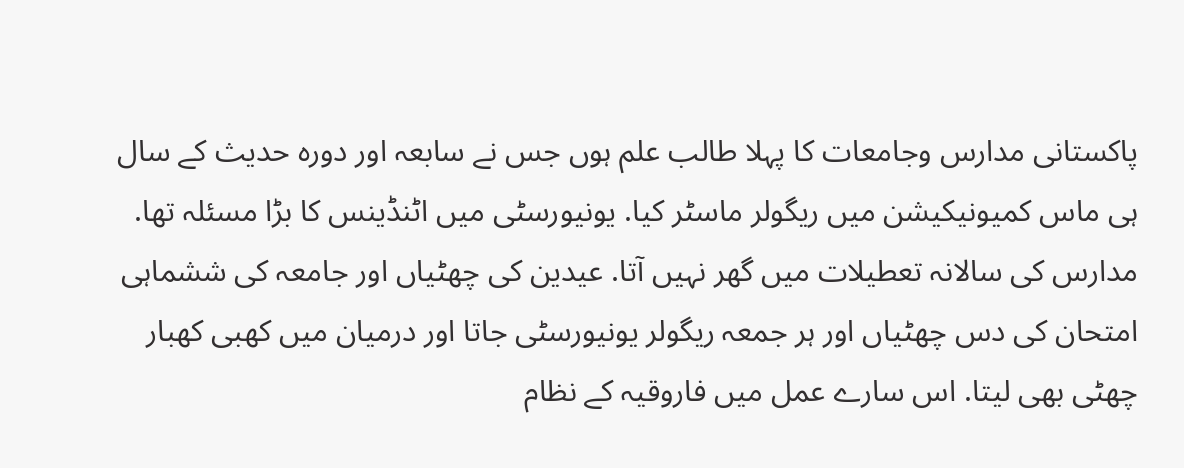پاکستانی مدارس وجامعات کا پہلا طالب علم ہوں جس نے سابعہ اور دورہ حدیث کے سال ہی ماس کمیونیکیشن میں ریگولر ماسٹر کیا. یونیورسٹی میں اٹنڈینس کا بڑا مسئلہ تھا. مدارس کی سالانہ تعطیلات میں گھر نہیں آتا. عیدین کی چھٹیاں اور جامعہ کی ششماہی امتحان کی دس چھٹیاں اور ہر جمعہ ریگولر یونیورسٹی جاتا اور درمیان میں کھبی کھبار چھٹی بھی لیتا. اس سارے عمل میں فاروقیہ کے نظام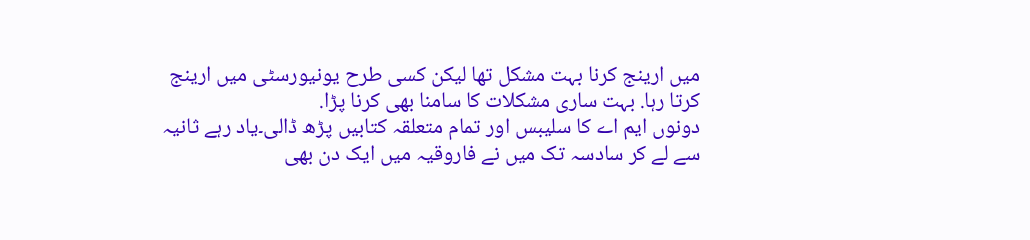میں ارینج کرنا بہت مشکل تھا لیکن کسی طرح یونیورسٹی میں ارینج کرتا رہا. بہت ساری مشکلات کا سامنا بھی کرنا پڑا.
دونوں ایم اے کا سلیبس اور تمام متعلقہ کتابیں پڑھ ڈالی۔یاد رہے ثانیہ سے لے کر سادسہ تک میں نے فاروقیہ میں ایک دن بھی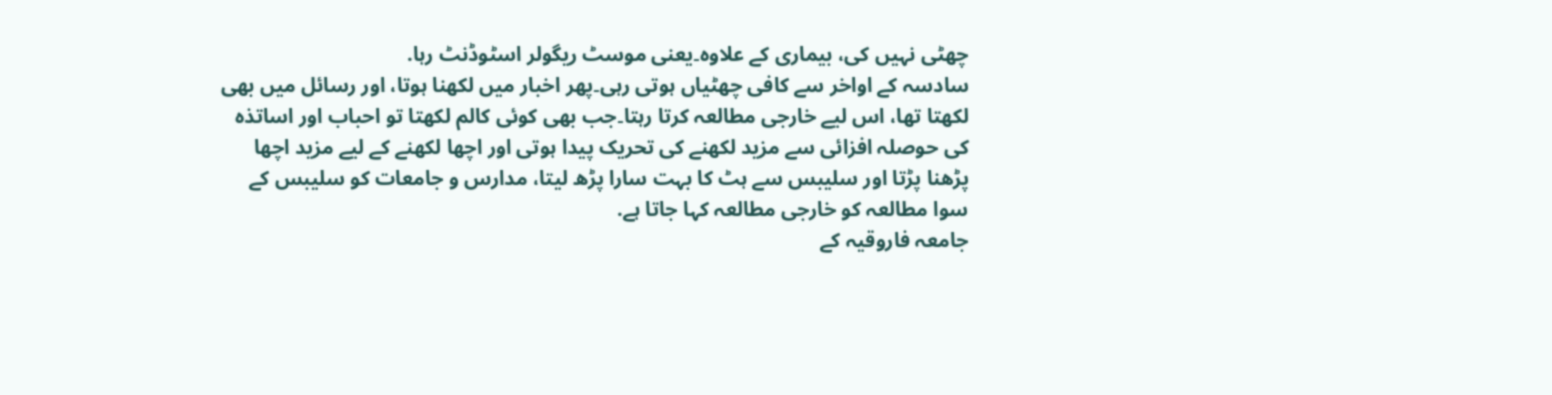چھٹی نہیں کی، بیماری کے علاوہ۔یعنی موسٹ ریگولر اسٹوڈنٹ رہا.
سادسہ کے اواخر سے کافی چھٹیاں ہوتی رہی۔پھر اخبار میں لکھنا ہوتا، اور رسائل میں بھی لکھتا تھا، اس لیے خارجی مطالعہ کرتا رہتا۔جب بھی کوئی کالم لکھتا تو احباب اور اساتذہ کی حوصلہ افزائی سے مزید لکھنے کی تحریک پیدا ہوتی اور اچھا لکھنے کے لیے مزید اچھا پڑھنا پڑتا اور سلیبس سے ہٹ کا بہت سارا پڑھ لیتا، مدارس و جامعات کو سلیبس کے سوا مطالعہ کو خارجی مطالعہ کہا جاتا ہے.
جامعہ فاروقیہ کے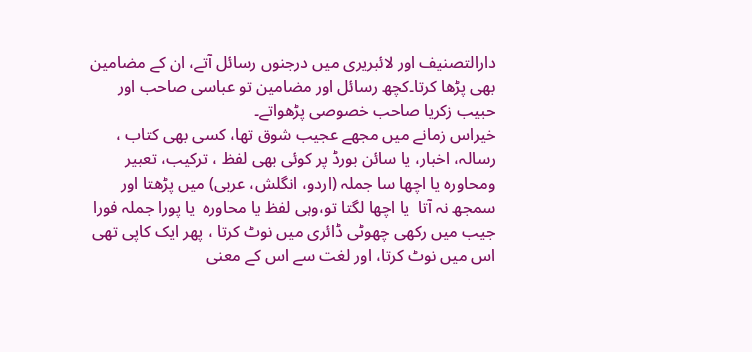دارالتصنیف اور لائبریری میں درجنوں رسائل آتے، ان کے مضامین بھی پڑھا کرتا۔کچھ رسائل اور مضامین تو عباسی صاحب اور حبیب زکریا صاحب خصوصی پڑھواتے۔
خیراس زمانے میں مجھے عجیب شوق تھا، کسی بھی کتاب ، رسالہ، اخبار، یا سائن بورڈ پر کوئی بھی لفظ ، ترکیب، تعبیر ومحاورہ یا اچھا سا جملہ (اردو، انگلش، عربی) میں پڑھتا اور سمجھ نہ آتا  یا اچھا لگتا تو،وہی لفظ یا محاورہ  یا پورا جملہ فورا جیب میں رکھی چھوٹی ڈائری میں نوٹ کرتا ، پھر ایک کاپی تھی اس میں نوٹ کرتا، اور لغت سے اس کے معنی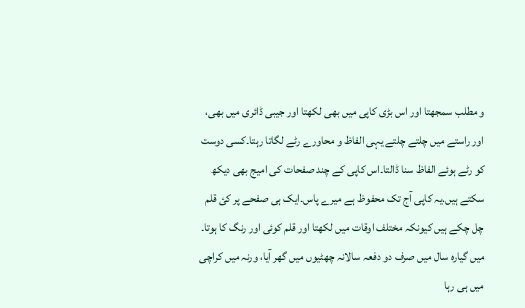و مطلب سمجھتا اور اس بڑی کاپی میں بھی لکھتا اور جیبی ڈائری میں بھی، اور راستے میں چلتے چلتے یہی الفاظ و محاورے رٹے لگاتا رہتا۔کسی دوست کو رٹے ہوئے الفاظ سنا ڈالتا۔اس کاپی کے چند صفحات کی امیج بھی دیکھ سکتے ہیں.یہ کاپی آج تک محفوظ ہے میرے پاس۔ایک ہی صفحے پر کئ قلم چل چکے ہیں کیونکہ مختلف اوقات میں لکھتا اور قلم کوئی اور رنگ کا ہوتا۔
میں گیارہ سال میں صرف دو دفعہ سالانہ چھٹیوں میں گھر آیا، ورنہ میں کراچی میں ہی رہا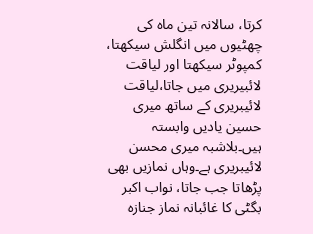کرتا، سالانہ تین ماہ کی چھٹیوں میں انگلش سیکھتا، کمپوٹر سیکھتا اور لیاقت لائبیریری میں جاتا،لیاقت لائیبریری کے ساتھ میری حسین یادیں وابستہ ہیں۔بلاشبہ میری محسن لائیبریری ہے۔وہاں نمازیں بھی پڑھاتا جب جاتا، نواب اکبر بگٹی کا غائبانہ نماز جنازہ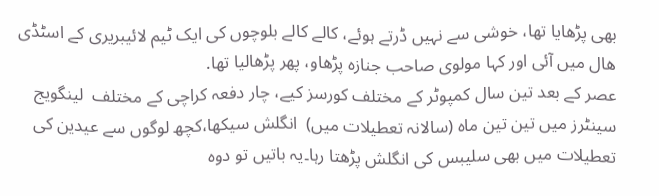بھی پڑھایا تھا، خوشی سے نہیں ڈرتے ہوئے، کالے کالے بلوچوں کی ایک ٹیم لائیبریری کے اسٹڈی ھال میں آئی اور کہا مولوی صاحب جنازہ پڑھاو، پھر پڑھالیا تھا.
عصر کے بعد تین سال کمپوٹر کے مختلف کورسز کیے، چار دفعہ کراچی کے مختلف  لینگویج سینٹرز میں تین تین ماہ (سالانہ تعطیلات میں)  انگلش سیکھا،کچھ لوگوں سے عیدین کی تعطیلات میں بھی سلیبس کی انگلش پڑھتا رہا۔یہ باتیں تو دوہ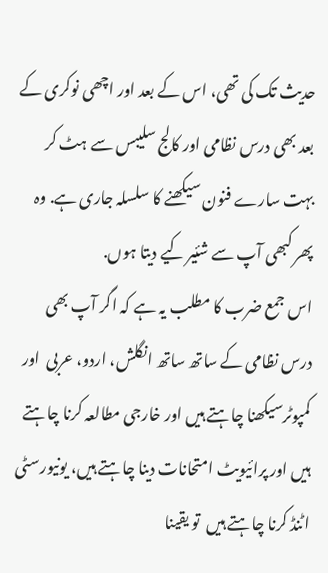حدیث تک کی تھی، اس کے بعد اور اچھی نوکری کے بعد بھی درس نظامی اور کالج سلیبس سے ہٹ کر بہت سارے فنون سیکھنے کا سلسلہ جاری ہے. وہ پھر کبھی آپ سے شئیر کیے دیتا ہوں.
اس جمع ضرب کا مطلب یہ ہے کہ اگر آپ بھی درس نظامی کے ساتھ ساتھ انگلش، اردو، عربی  اور کمپوٹرسیکھنا چاہتے ہیں اور خارجی مطالعہ کرنا چاہتے ہیں اور پرائیویٹ امتحانات دینا چاہتے ہیں، یونیورسٹی اٹنڈ کرنا چاہتے ہیں  تو یقینا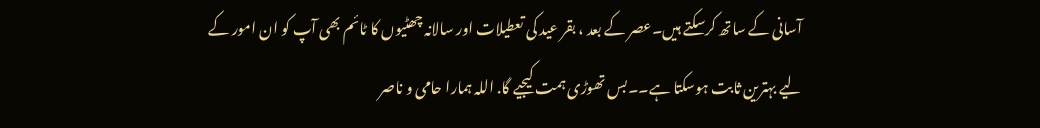آسانی کے ساتھ کرسکتے ہیں۔عصر کے بعد ، بقر عید کی تعطیلات اور سالانہ چھٹیوں کا ٹائم بھی آپ کو ان امور کے لیے بہترین ثابت ہوسکتا ہے۔۔بس تھوڑی ہمت کیجیے گا. اللہ ہمارا حامی و ناصر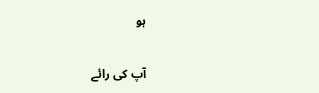ہو

آپ کی رائے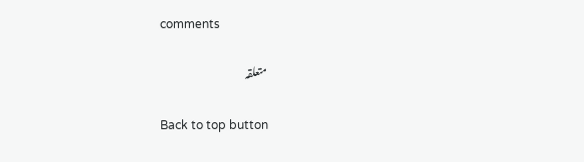comments

متعلقہ

Back to top button